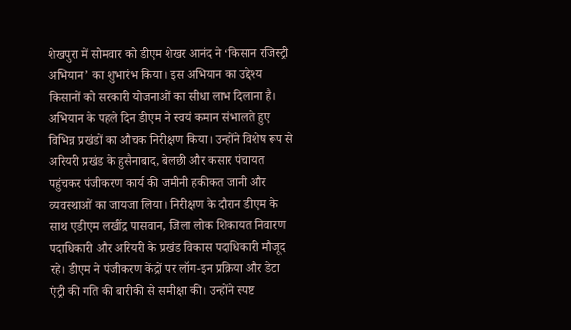शेखपुरा में सोमवार को डीएम शेखर आनंद ने ‘किसान रजिस्ट्री अभियान’ का शुभारंभ किया। इस अभियान का उद्देश्य किसानों को सरकारी योजनाओं का सीधा लाभ दिलाना है। अभियान के पहले दिन डीएम ने स्वयं कमान संभालते हुए विभिन्न प्रखंडों का औचक निरीक्षण किया। उन्होंने विशेष रूप से अरियरी प्रखंड के हुसैनाबाद, बेलछी और कसार पंचायत पहुंचकर पंजीकरण कार्य की जमीनी हकीकत जानी और व्यवस्थाओं का जायजा लिया। निरीक्षण के दौरान डीएम के साथ एडीएम लखींद्र पासवान, जिला लोक शिकायत निवारण पदाधिकारी और अरियरी के प्रखंड विकास पदाधिकारी मौजूद रहे। डीएम ने पंजीकरण केंद्रों पर लॉग-इन प्रक्रिया और डेटा एंट्री की गति की बारीकी से समीक्षा की। उन्होंने स्पष्ट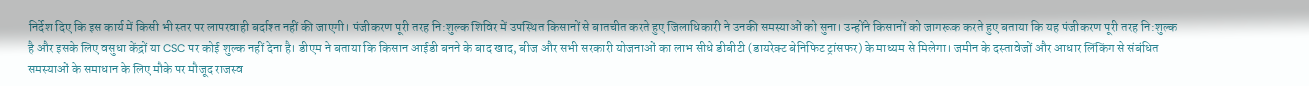निर्देश दिए कि इस कार्य में किसी भी स्तर पर लापरवाही बर्दाश्त नहीं की जाएगी। पंजीकरण पूरी तरह नि:शुल्क शिविर में उपस्थित किसानों से बातचीत करते हुए जिलाधिकारी ने उनकी समस्याओं को सुना। उन्होंने किसानों को जागरूक करते हुए बताया कि यह पंजीकरण पूरी तरह नि:शुल्क है और इसके लिए वसुधा केंद्रों या CSC पर कोई शुल्क नहीं देना है। डीएम ने बताया कि किसान आईडी बनने के बाद खाद, बीज और सभी सरकारी योजनाओं का लाभ सीधे डीबीटी (डायरेक्ट बेनिफिट ट्रांसफर) के माध्यम से मिलेगा। जमीन के दस्तावेजों और आधार लिंकिंग से संबंधित समस्याओं के समाधान के लिए मौके पर मौजूद राजस्व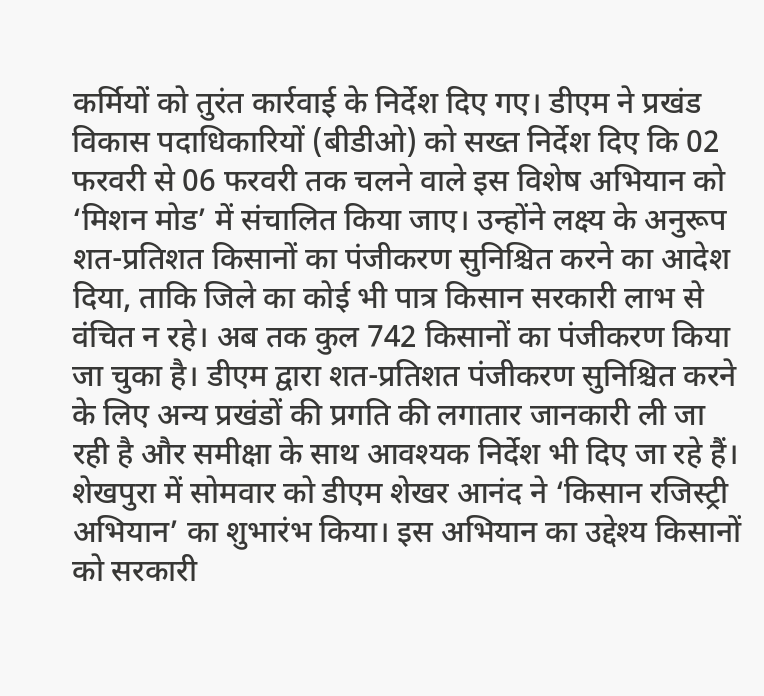कर्मियों को तुरंत कार्रवाई के निर्देश दिए गए। डीएम ने प्रखंड विकास पदाधिकारियों (बीडीओ) को सख्त निर्देश दिए कि 02 फरवरी से 06 फरवरी तक चलने वाले इस विशेष अभियान को ‘मिशन मोड’ में संचालित किया जाए। उन्होंने लक्ष्य के अनुरूप शत-प्रतिशत किसानों का पंजीकरण सुनिश्चित करने का आदेश दिया, ताकि जिले का कोई भी पात्र किसान सरकारी लाभ से वंचित न रहे। अब तक कुल 742 किसानों का पंजीकरण किया जा चुका है। डीएम द्वारा शत-प्रतिशत पंजीकरण सुनिश्चित करने के लिए अन्य प्रखंडों की प्रगति की लगातार जानकारी ली जा रही है और समीक्षा के साथ आवश्यक निर्देश भी दिए जा रहे हैं। शेखपुरा में सोमवार को डीएम शेखर आनंद ने ‘किसान रजिस्ट्री अभियान’ का शुभारंभ किया। इस अभियान का उद्देश्य किसानों को सरकारी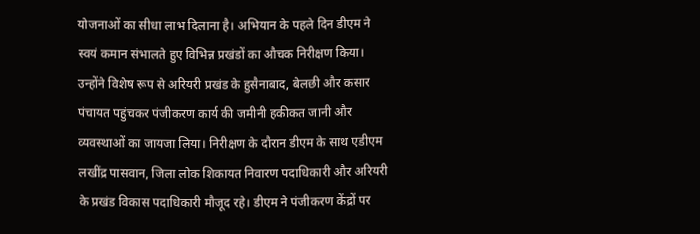योजनाओं का सीधा लाभ दिलाना है। अभियान के पहले दिन डीएम ने स्वयं कमान संभालते हुए विभिन्न प्रखंडों का औचक निरीक्षण किया। उन्होंने विशेष रूप से अरियरी प्रखंड के हुसैनाबाद, बेलछी और कसार पंचायत पहुंचकर पंजीकरण कार्य की जमीनी हकीकत जानी और व्यवस्थाओं का जायजा लिया। निरीक्षण के दौरान डीएम के साथ एडीएम लखींद्र पासवान, जिला लोक शिकायत निवारण पदाधिकारी और अरियरी के प्रखंड विकास पदाधिकारी मौजूद रहे। डीएम ने पंजीकरण केंद्रों पर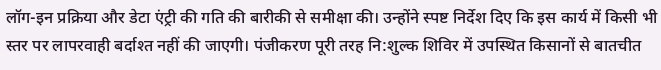लॉग-इन प्रक्रिया और डेटा एंट्री की गति की बारीकी से समीक्षा की। उन्होंने स्पष्ट निर्देश दिए कि इस कार्य में किसी भी स्तर पर लापरवाही बर्दाश्त नहीं की जाएगी। पंजीकरण पूरी तरह नि:शुल्क शिविर में उपस्थित किसानों से बातचीत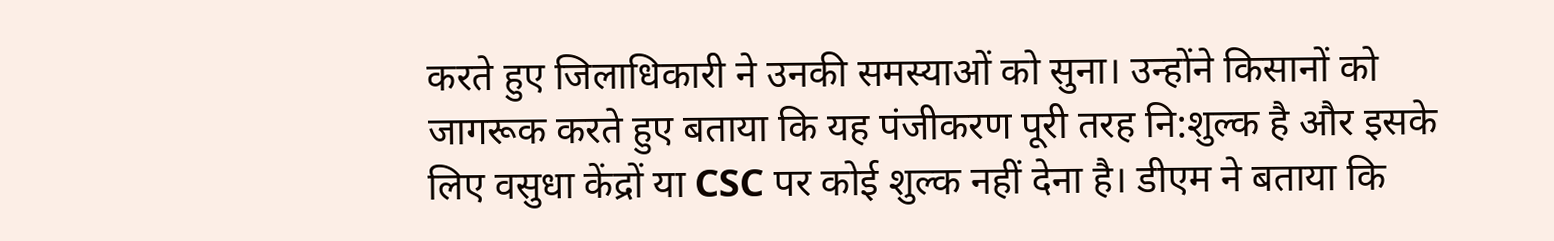करते हुए जिलाधिकारी ने उनकी समस्याओं को सुना। उन्होंने किसानों को जागरूक करते हुए बताया कि यह पंजीकरण पूरी तरह नि:शुल्क है और इसके लिए वसुधा केंद्रों या CSC पर कोई शुल्क नहीं देना है। डीएम ने बताया कि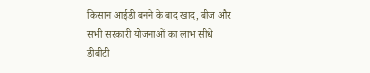किसान आईडी बनने के बाद खाद, बीज और सभी सरकारी योजनाओं का लाभ सीधे डीबीटी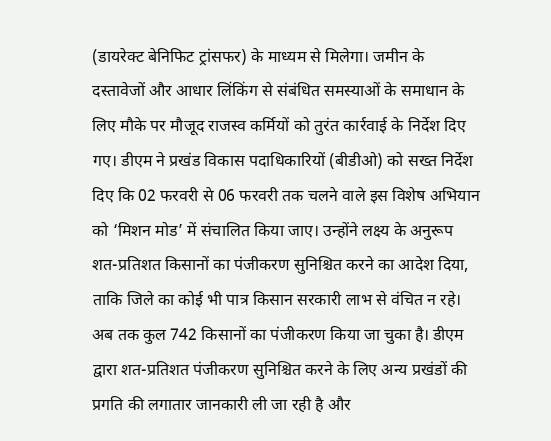(डायरेक्ट बेनिफिट ट्रांसफर) के माध्यम से मिलेगा। जमीन के दस्तावेजों और आधार लिंकिंग से संबंधित समस्याओं के समाधान के लिए मौके पर मौजूद राजस्व कर्मियों को तुरंत कार्रवाई के निर्देश दिए गए। डीएम ने प्रखंड विकास पदाधिकारियों (बीडीओ) को सख्त निर्देश दिए कि 02 फरवरी से 06 फरवरी तक चलने वाले इस विशेष अभियान को ‘मिशन मोड’ में संचालित किया जाए। उन्होंने लक्ष्य के अनुरूप शत-प्रतिशत किसानों का पंजीकरण सुनिश्चित करने का आदेश दिया, ताकि जिले का कोई भी पात्र किसान सरकारी लाभ से वंचित न रहे। अब तक कुल 742 किसानों का पंजीकरण किया जा चुका है। डीएम द्वारा शत-प्रतिशत पंजीकरण सुनिश्चित करने के लिए अन्य प्रखंडों की प्रगति की लगातार जानकारी ली जा रही है और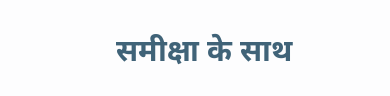समीक्षा के साथ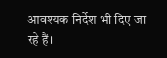आवश्यक निर्देश भी दिए जा रहे हैं।